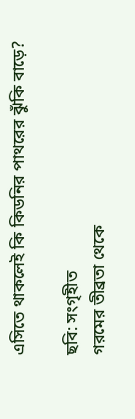এসিতে থাকলেই কি কিডনির পাথরের ঝুঁকি বাড়ে?

ছবি: সংগৃহীত
গরমের তীব্রতা থেকে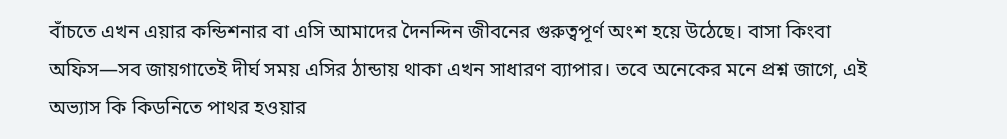বাঁচতে এখন এয়ার কন্ডিশনার বা এসি আমাদের দৈনন্দিন জীবনের গুরুত্বপূর্ণ অংশ হয়ে উঠেছে। বাসা কিংবা অফিস—সব জায়গাতেই দীর্ঘ সময় এসির ঠান্ডায় থাকা এখন সাধারণ ব্যাপার। তবে অনেকের মনে প্রশ্ন জাগে, এই অভ্যাস কি কিডনিতে পাথর হওয়ার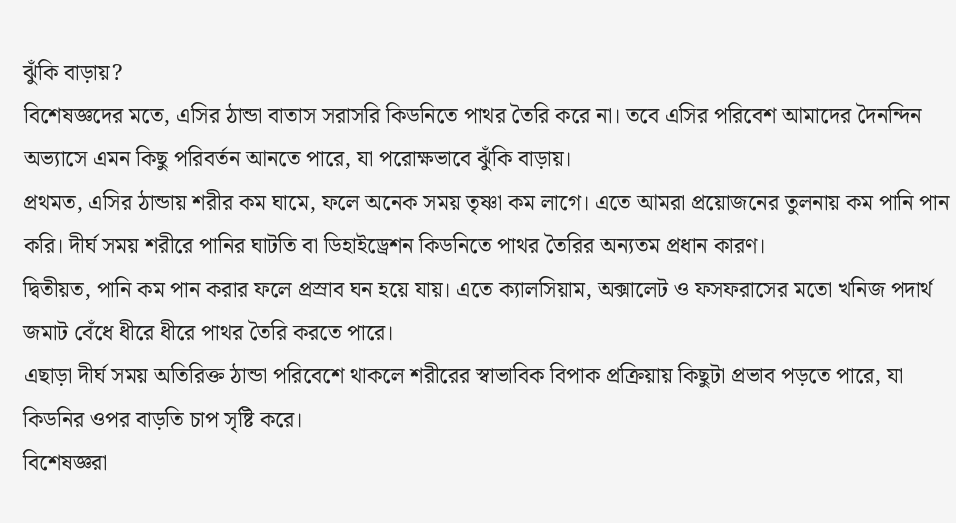ঝুঁকি বাড়ায়?
বিশেষজ্ঞদের মতে, এসির ঠান্ডা বাতাস সরাসরি কিডনিতে পাথর তৈরি করে না। তবে এসির পরিবেশ আমাদের দৈনন্দিন অভ্যাসে এমন কিছু পরিবর্তন আনতে পারে, যা পরোক্ষভাবে ঝুঁকি বাড়ায়।
প্রথমত, এসির ঠান্ডায় শরীর কম ঘামে, ফলে অনেক সময় তৃষ্ণা কম লাগে। এতে আমরা প্রয়োজনের তুলনায় কম পানি পান করি। দীর্ঘ সময় শরীরে পানির ঘাটতি বা ডিহাইড্রেশন কিডনিতে পাথর তৈরির অন্যতম প্রধান কারণ।
দ্বিতীয়ত, পানি কম পান করার ফলে প্রস্রাব ঘন হয়ে যায়। এতে ক্যালসিয়াম, অক্সালেট ও ফসফরাসের মতো খনিজ পদার্থ জমাট বেঁধে ধীরে ধীরে পাথর তৈরি করতে পারে।
এছাড়া দীর্ঘ সময় অতিরিক্ত ঠান্ডা পরিবেশে থাকলে শরীরের স্বাভাবিক বিপাক প্রক্রিয়ায় কিছুটা প্রভাব পড়তে পারে, যা কিডনির ওপর বাড়তি চাপ সৃষ্টি করে।
বিশেষজ্ঞরা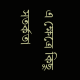এ ক্ষেত্রে কিছু সতর্কতা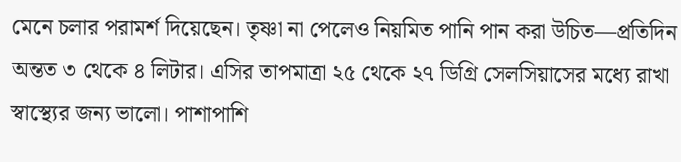মেনে চলার পরামর্শ দিয়েছেন। তৃষ্ণা না পেলেও নিয়মিত পানি পান করা উচিত—প্রতিদিন অন্তত ৩ থেকে ৪ লিটার। এসির তাপমাত্রা ২৫ থেকে ২৭ ডিগ্রি সেলসিয়াসের মধ্যে রাখা স্বাস্থ্যের জন্য ভালো। পাশাপাশি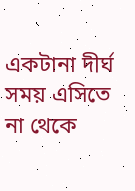একটানা দীর্ঘ সময় এসিতে না থেকে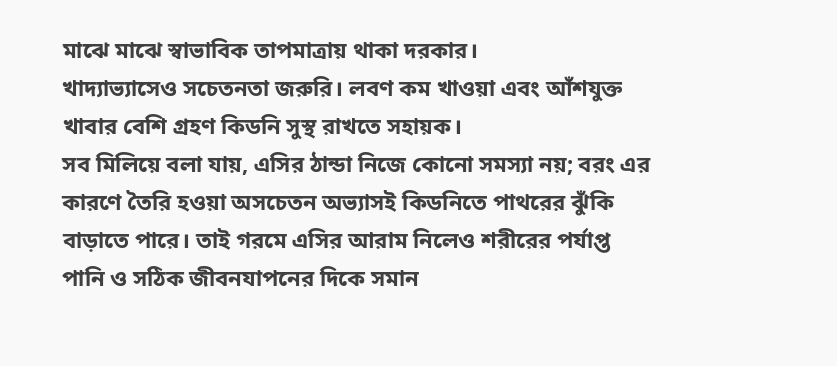মাঝে মাঝে স্বাভাবিক তাপমাত্রায় থাকা দরকার।
খাদ্যাভ্যাসেও সচেতনতা জরুরি। লবণ কম খাওয়া এবং আঁশযুক্ত খাবার বেশি গ্রহণ কিডনি সুস্থ রাখতে সহায়ক।
সব মিলিয়ে বলা যায়, এসির ঠান্ডা নিজে কোনো সমস্যা নয়; বরং এর কারণে তৈরি হওয়া অসচেতন অভ্যাসই কিডনিতে পাথরের ঝুঁকি বাড়াতে পারে। তাই গরমে এসির আরাম নিলেও শরীরের পর্যাপ্ত পানি ও সঠিক জীবনযাপনের দিকে সমান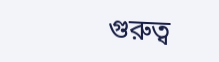গুরুত্ব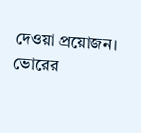দেওয়া প্রয়োজন।
ভোরের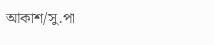আকাশ/সু.পা